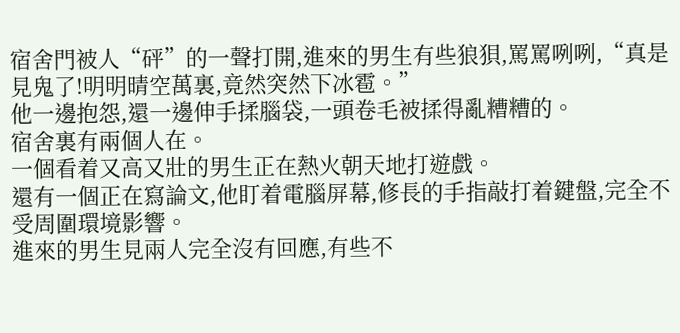宿舍門被人“砰”的一聲打開,進來的男生有些狼狽,罵罵咧咧,“真是見鬼了!明明晴空萬裏,竟然突然下冰雹。”
他一邊抱怨,還一邊伸手揉腦袋,一頭卷毛被揉得亂糟糟的。
宿舍裏有兩個人在。
一個看着又高又壯的男生正在熱火朝天地打遊戲。
還有一個正在寫論文,他盯着電腦屏幕,修長的手指敲打着鍵盤,完全不受周圍環境影響。
進來的男生見兩人完全沒有回應,有些不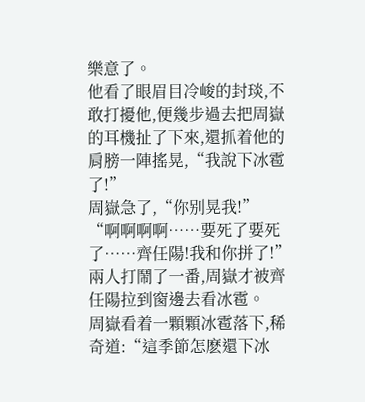樂意了。
他看了眼眉目冷峻的封琰,不敢打擾他,便幾步過去把周嶽的耳機扯了下來,還抓着他的肩膀一陣搖晃,“我說下冰雹了!”
周嶽急了,“你别晃我!”
“啊啊啊啊……要死了要死了……齊任陽!我和你拼了!”
兩人打鬧了一番,周嶽才被齊任陽拉到窗邊去看冰雹。
周嶽看着一顆顆冰雹落下,稀奇道:“這季節怎麽還下冰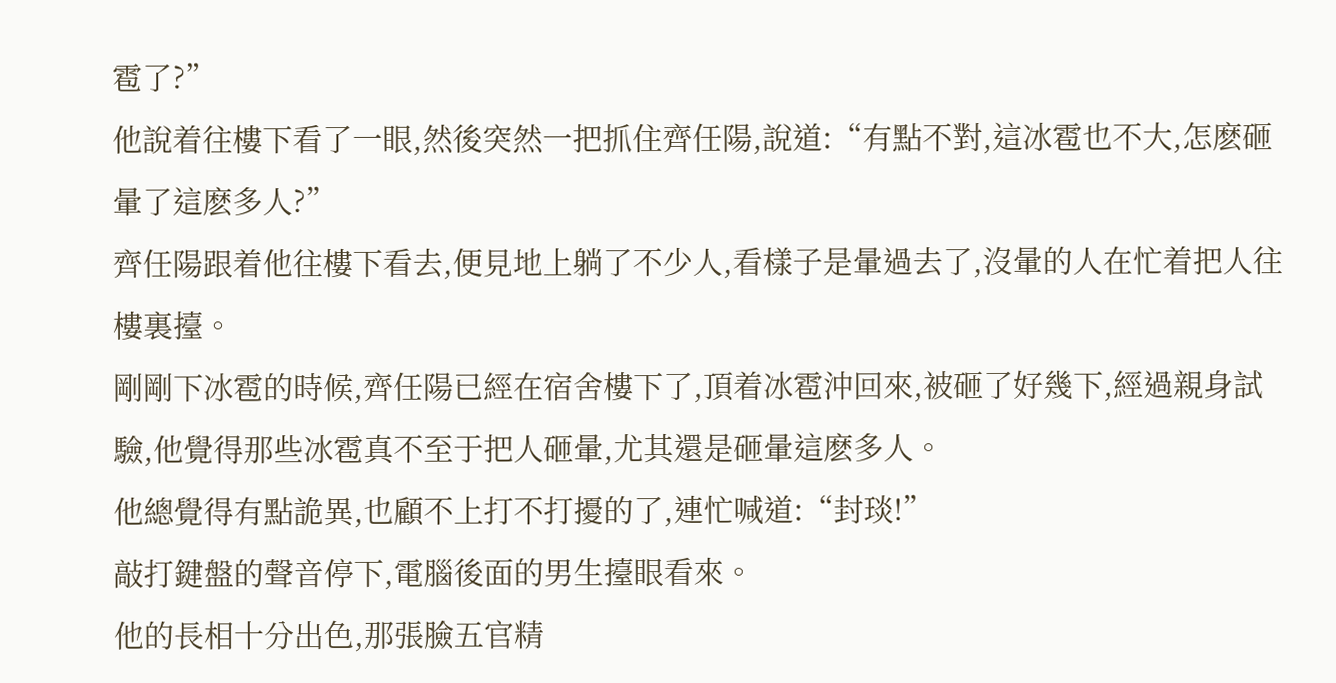雹了?”
他說着往樓下看了一眼,然後突然一把抓住齊任陽,說道:“有點不對,這冰雹也不大,怎麽砸暈了這麽多人?”
齊任陽跟着他往樓下看去,便見地上躺了不少人,看樣子是暈過去了,沒暈的人在忙着把人往樓裏擡。
剛剛下冰雹的時候,齊任陽已經在宿舍樓下了,頂着冰雹沖回來,被砸了好幾下,經過親身試驗,他覺得那些冰雹真不至于把人砸暈,尤其還是砸暈這麽多人。
他總覺得有點詭異,也顧不上打不打擾的了,連忙喊道:“封琰!”
敲打鍵盤的聲音停下,電腦後面的男生擡眼看來。
他的長相十分出色,那張臉五官精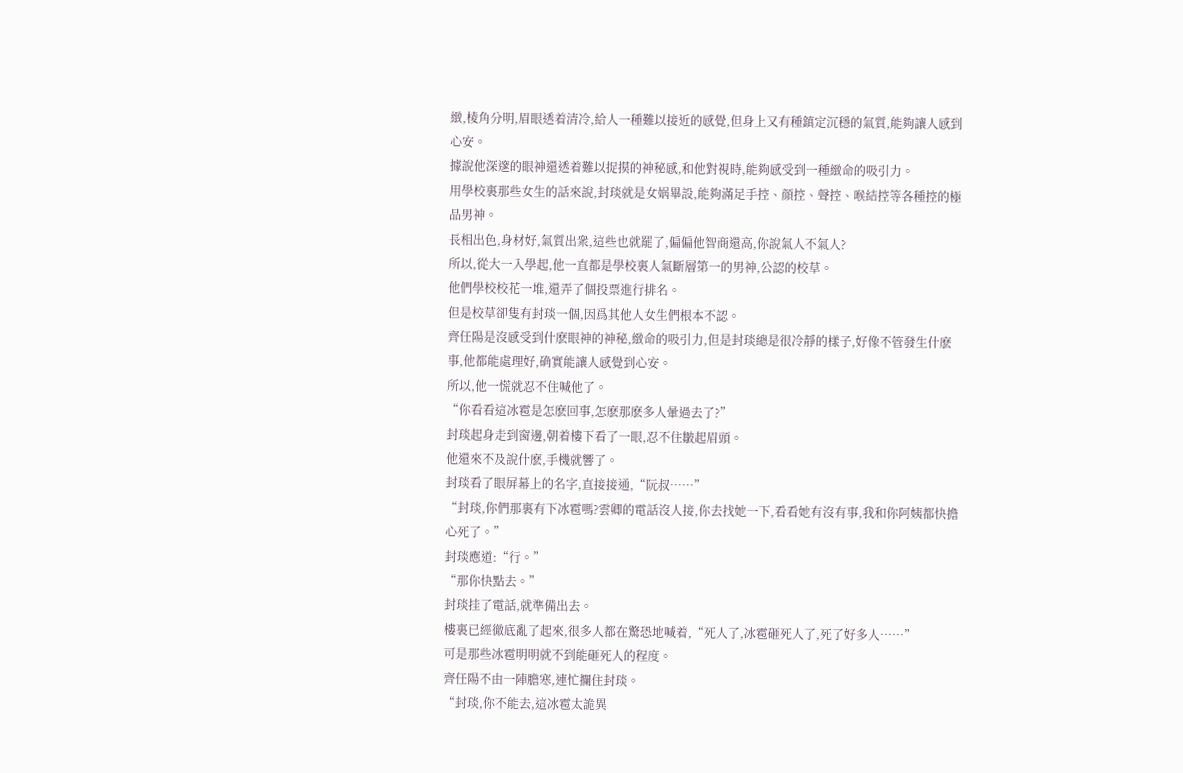緻,棱角分明,眉眼透着清冷,給人一種難以接近的感覺,但身上又有種鎮定沉穩的氣質,能夠讓人感到心安。
據說他深邃的眼神還透着難以捉摸的神秘感,和他對視時,能夠感受到一種緻命的吸引力。
用學校裏那些女生的話來說,封琰就是女娲畢設,能夠滿足手控、顔控、聲控、喉結控等各種控的極品男神。
長相出色,身材好,氣質出衆,這些也就罷了,偏偏他智商還高,你說氣人不氣人?
所以,從大一入學起,他一直都是學校裏人氣斷層第一的男神,公認的校草。
他們學校校花一堆,還弄了個投票進行排名。
但是校草卻隻有封琰一個,因爲其他人女生們根本不認。
齊任陽是沒感受到什麽眼神的神秘,緻命的吸引力,但是封琰總是很冷靜的樣子,好像不管發生什麽事,他都能處理好,确實能讓人感覺到心安。
所以,他一慌就忍不住喊他了。
“你看看這冰雹是怎麽回事,怎麽那麽多人暈過去了?”
封琰起身走到窗邊,朝着樓下看了一眼,忍不住皺起眉頭。
他還來不及說什麽,手機就響了。
封琰看了眼屏幕上的名字,直接接通,“阮叔……”
“封琰,你們那裏有下冰雹嗎?雲卿的電話沒人接,你去找她一下,看看她有沒有事,我和你阿姨都快擔心死了。”
封琰應道:“行。”
“那你快點去。”
封琰挂了電話,就準備出去。
樓裏已經徹底亂了起來,很多人都在驚恐地喊着,“死人了,冰雹砸死人了,死了好多人……”
可是那些冰雹明明就不到能砸死人的程度。
齊任陽不由一陣膽寒,連忙攔住封琰。
“封琰,你不能去,這冰雹太詭異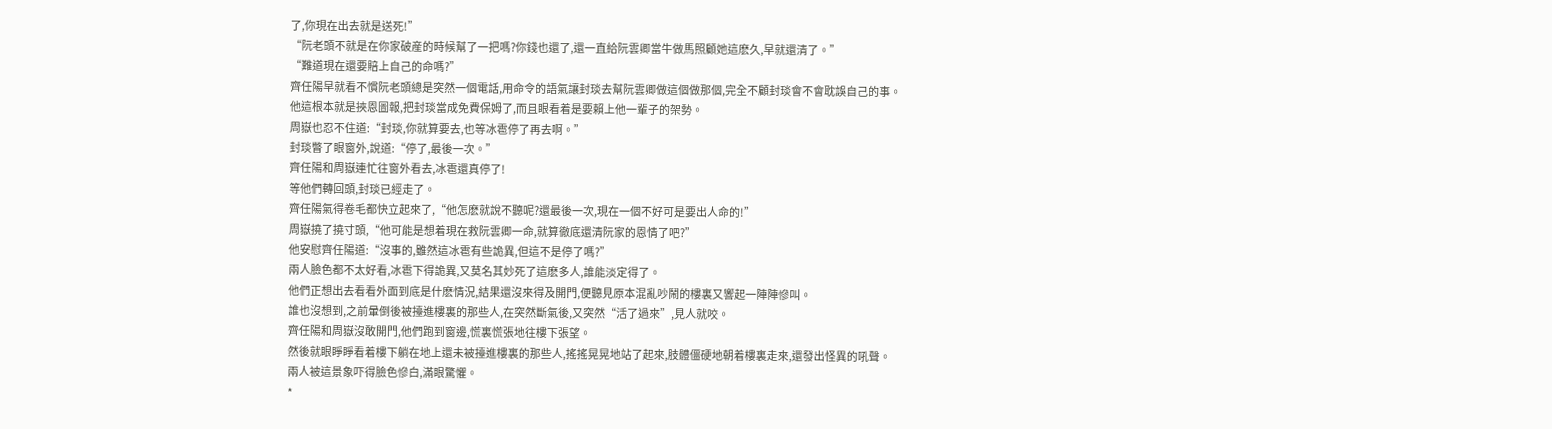了,你現在出去就是送死!”
“阮老頭不就是在你家破産的時候幫了一把嗎?你錢也還了,還一直給阮雲卿當牛做馬照顧她這麽久,早就還清了。”
“難道現在還要賠上自己的命嗎?”
齊任陽早就看不慣阮老頭總是突然一個電話,用命令的語氣讓封琰去幫阮雲卿做這個做那個,完全不顧封琰會不會耽誤自己的事。
他這根本就是挾恩圖報,把封琰當成免費保姆了,而且眼看着是要賴上他一輩子的架勢。
周嶽也忍不住道:“封琰,你就算要去,也等冰雹停了再去啊。”
封琰瞥了眼窗外,說道:“停了,最後一次。”
齊任陽和周嶽連忙往窗外看去,冰雹還真停了!
等他們轉回頭,封琰已經走了。
齊任陽氣得卷毛都快立起來了,“他怎麽就說不聽呢?還最後一次,現在一個不好可是要出人命的!”
周嶽撓了撓寸頭,“他可能是想着現在救阮雲卿一命,就算徹底還清阮家的恩情了吧?”
他安慰齊任陽道:“沒事的,雖然這冰雹有些詭異,但這不是停了嗎?”
兩人臉色都不太好看,冰雹下得詭異,又莫名其妙死了這麽多人,誰能淡定得了。
他們正想出去看看外面到底是什麽情況,結果還沒來得及開門,便聽見原本混亂吵鬧的樓裏又響起一陣陣慘叫。
誰也沒想到,之前暈倒後被擡進樓裏的那些人,在突然斷氣後,又突然“活了過來”,見人就咬。
齊任陽和周嶽沒敢開門,他們跑到窗邊,慌裏慌張地往樓下張望。
然後就眼睜睜看着樓下躺在地上還未被擡進樓裏的那些人,搖搖晃晃地站了起來,肢體僵硬地朝着樓裏走來,還發出怪異的吼聲。
兩人被這景象吓得臉色慘白,滿眼驚懼。
*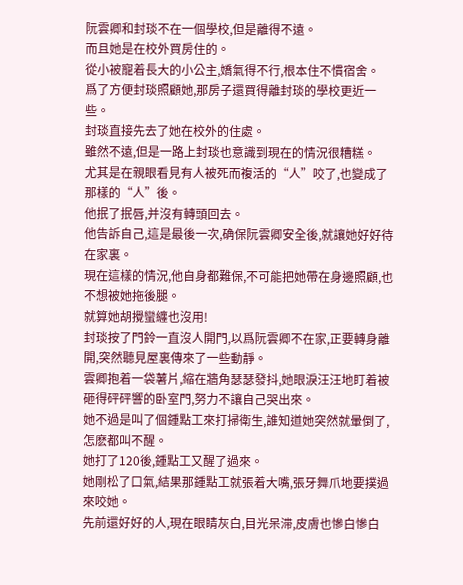阮雲卿和封琰不在一個學校,但是離得不遠。
而且她是在校外買房住的。
從小被寵着長大的小公主,嬌氣得不行,根本住不慣宿舍。
爲了方便封琰照顧她,那房子還買得離封琰的學校更近一些。
封琰直接先去了她在校外的住處。
雖然不遠,但是一路上封琰也意識到現在的情況很糟糕。
尤其是在親眼看見有人被死而複活的“人”咬了,也變成了那樣的“人”後。
他抿了抿唇,并沒有轉頭回去。
他告訴自己,這是最後一次,确保阮雲卿安全後,就讓她好好待在家裏。
現在這樣的情況,他自身都難保,不可能把她帶在身邊照顧,也不想被她拖後腿。
就算她胡攪蠻纏也沒用!
封琰按了門鈴一直沒人開門,以爲阮雲卿不在家,正要轉身離開,突然聽見屋裏傳來了一些動靜。
雲卿抱着一袋薯片,縮在牆角瑟瑟發抖,她眼淚汪汪地盯着被砸得砰砰響的卧室門,努力不讓自己哭出來。
她不過是叫了個鍾點工來打掃衛生,誰知道她突然就暈倒了,怎麽都叫不醒。
她打了120後,鍾點工又醒了過來。
她剛松了口氣,結果那鍾點工就張着大嘴,張牙舞爪地要撲過來咬她。
先前還好好的人,現在眼睛灰白,目光呆滞,皮膚也慘白慘白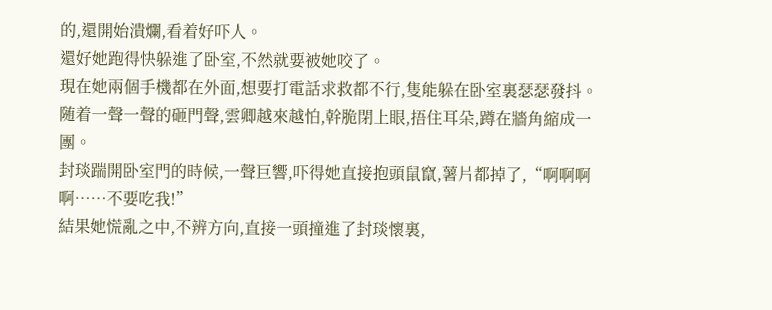的,還開始潰爛,看着好吓人。
還好她跑得快躲進了卧室,不然就要被她咬了。
現在她兩個手機都在外面,想要打電話求救都不行,隻能躲在卧室裏瑟瑟發抖。
随着一聲一聲的砸門聲,雲卿越來越怕,幹脆閉上眼,捂住耳朵,蹲在牆角縮成一團。
封琰踹開卧室門的時候,一聲巨響,吓得她直接抱頭鼠竄,薯片都掉了,“啊啊啊啊……不要吃我!”
結果她慌亂之中,不辨方向,直接一頭撞進了封琰懷裏,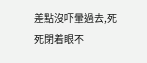差點沒吓暈過去,死死閉着眼不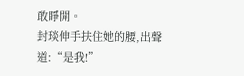敢睜開。
封琰伸手扶住她的腰,出聲道:“是我!”